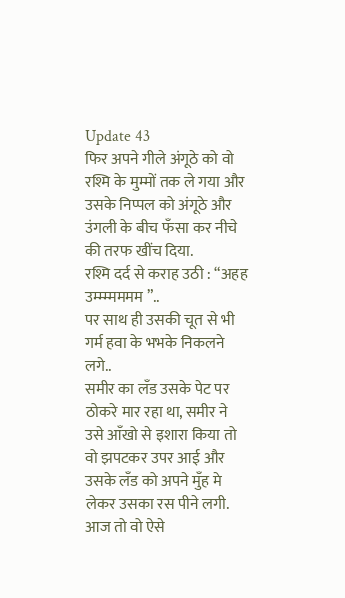Update 43
फिर अपने गीले अंगूठे को वो रश्मि के मुम्मों तक ले गया और उसके निप्पल को अंगूठे और उंगली के बीच फँसा कर नीचे की तरफ खींच दिया.
रश्मि दर्द से कराह उठी : “अहह उम्म्म्मममम ”..
पर साथ ही उसकी चूत से भी गर्म हवा के भभके निकलने लगे..
समीर का लॅंड उसके पेट पर ठोकरे मार रहा था, समीर ने उसे आँखो से इशारा किया तो वो झपटकर उपर आई और उसके लॅंड को अपने मुँह मे लेकर उसका रस पीने लगी.
आज तो वो ऐसे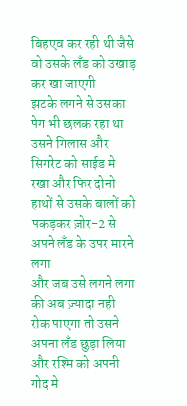बिहएव कर रही थी जैसे वो उसके लॅंड को उखाड़ कर खा जाएगी
झटके लगने से उसका पेग भी छलक रहा था
उसने गिलास और सिगरेट को साईड मे रखा और फिर दोनो हाथों से उसके बालों को पकड़कर ज़ोर-2 से अपने लॅंड के उपर मारने लगा
और जब उसे लगने लगा की अब ज़्यादा नही रोक पाएगा तो उसने अपना लॅंड छुड़ा लिया और रश्मि को अपनी गोद मे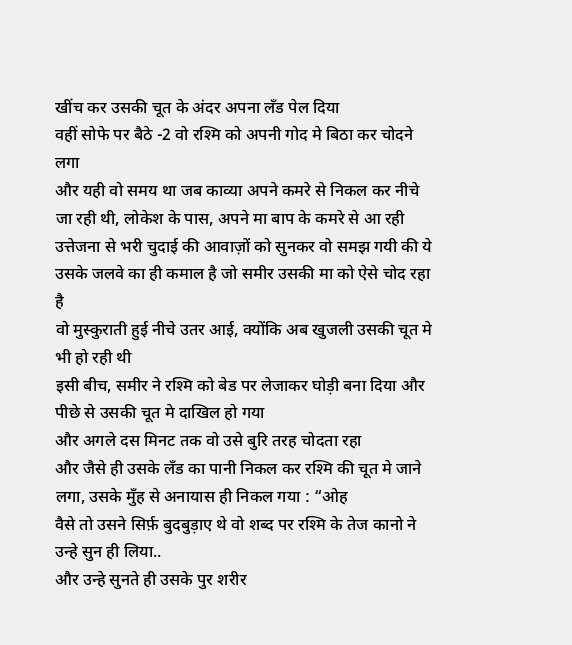खींच कर उसकी चूत के अंदर अपना लॅंड पेल दिया
वहीं सोफे पर बैठे -2 वो रश्मि को अपनी गोद मे बिठा कर चोदने लगा
और यही वो समय था जब काव्या अपने कमरे से निकल कर नीचे जा रही थी, लोकेश के पास, अपने मा बाप के कमरे से आ रही उत्तेजना से भरी चुदाई की आवाज़ों को सुनकर वो समझ गयी की ये उसके जलवे का ही कमाल है जो समीर उसकी मा को ऐसे चोद रहा है
वो मुस्कुराती हुई नीचे उतर आई, क्योंकि अब खुजली उसकी चूत मे भी हो रही थी
इसी बीच, समीर ने रश्मि को बेड पर लेजाकर घोड़ी बना दिया और पीछे से उसकी चूत मे दाखिल हो गया
और अगले दस मिनट तक वो उसे बुरि तरह चोदता रहा
और जैसे ही उसके लॅंड का पानी निकल कर रश्मि की चूत मे जाने लगा, उसके मुँह से अनायास ही निकल गया : “ओह
वैसे तो उसने सिर्फ़ बुदबुड़ाए थे वो शब्द पर रश्मि के तेज कानो ने उन्हे सुन ही लिया..
और उन्हे सुनते ही उसके पुर शरीर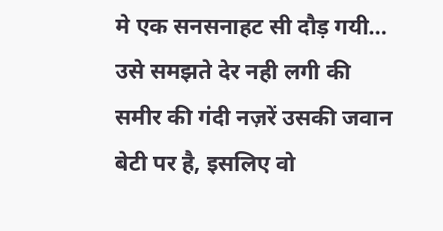मे एक सनसनाहट सी दौड़ गयी…
उसे समझते देर नही लगी की समीर की गंदी नज़रें उसकी जवान बेटी पर है, इसलिए वो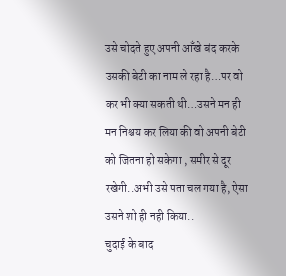उसे चोदते हुए अपनी आँखे बंद करके उसकी बेटी का नाम ले रहा है…पर वो कर भी क्या सकती थी…उसने मन ही मन निश्चय कर लिया की वो अपनी बेटी को जितना हो सकेगा , समीर से दूर रखेगी..अभी उसे पता चल गया है, ऐसा उसने शो ही नही किया..
चुदाई के बाद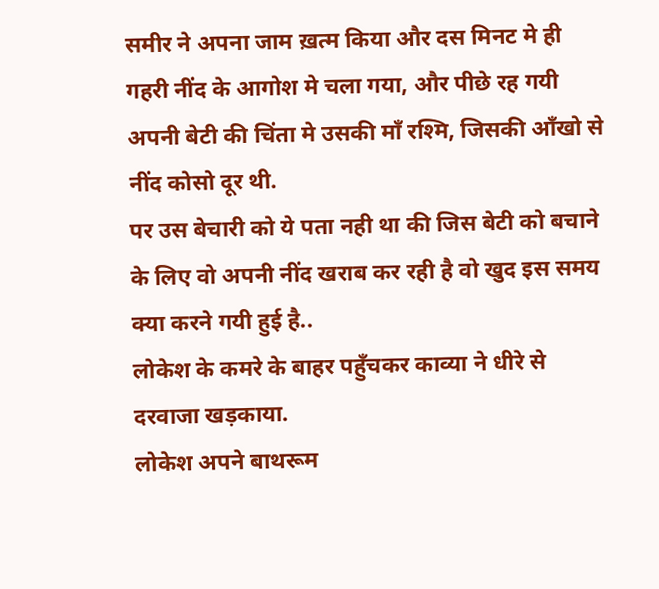समीर ने अपना जाम ख़त्म किया और दस मिनट मे ही गहरी नींद के आगोश मे चला गया, और पीछे रह गयी अपनी बेटी की चिंता मे उसकी माँ रश्मि, जिसकी आँखो से नींद कोसो दूर थी.
पर उस बेचारी को ये पता नही था की जिस बेटी को बचाने के लिए वो अपनी नींद खराब कर रही है वो खुद इस समय क्या करने गयी हुई है..
लोकेश के कमरे के बाहर पहुँचकर काव्या ने धीरे से दरवाजा खड़काया.
लोकेश अपने बाथरूम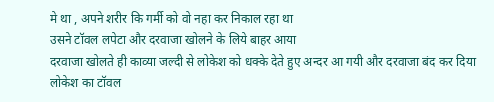मे था , अपने शरीर कि गर्मी को वो नहा कर निकाल रहा था
उसने टॉवल लपेटा और दरवाजा खोलने के लिये बाहर आया
दरवाजा खोलते ही काव्या जल्दी से लोकेश को धक्के देते हुए अन्दर आ गयी और दरवाजा बंद कर दिया
लोकेश का टॉवल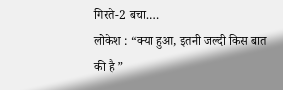गिरते-2 बचा.…
लोकेश : “क्या हुआ, इतनी जल्दी किस बात की है ”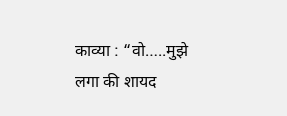काव्या : “वो…..मुझे लगा की शायद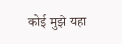कोई मुझे यहा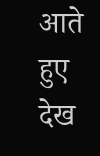आते हुए देख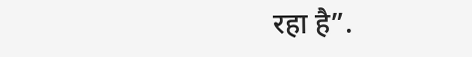रहा है”.